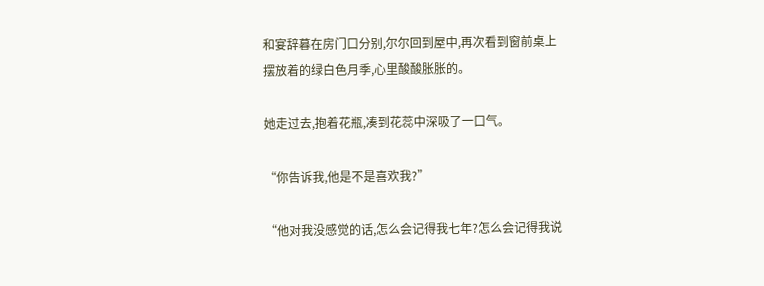和宴辞暮在房门口分别,尔尔回到屋中,再次看到窗前桌上摆放着的绿白色月季,心里酸酸胀胀的。

她走过去,抱着花瓶,凑到花蕊中深吸了一口气。

“你告诉我,他是不是喜欢我?”

“他对我没感觉的话,怎么会记得我七年?怎么会记得我说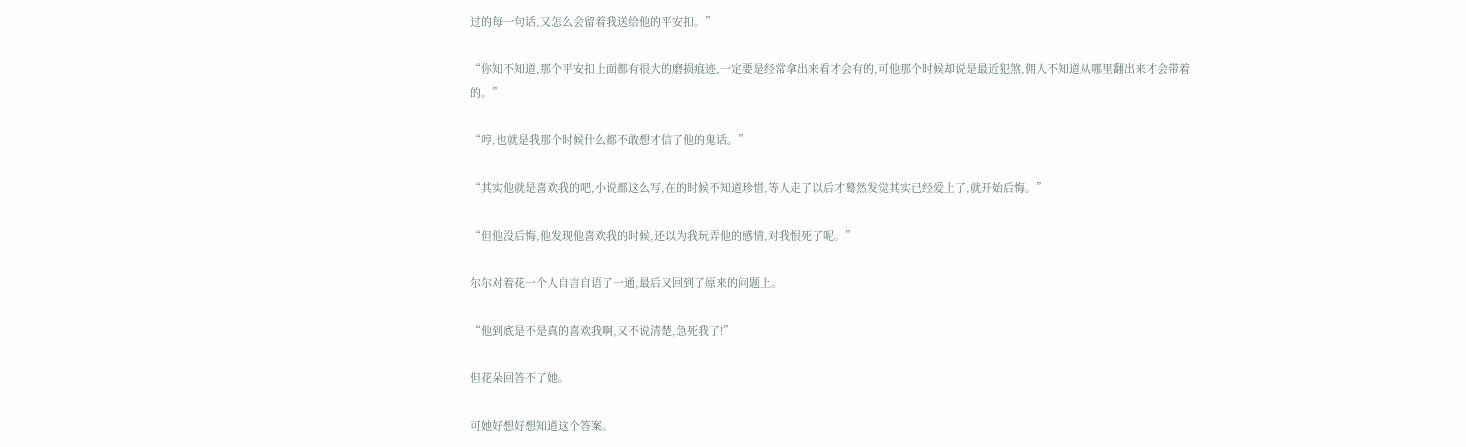过的每一句话,又怎么会留着我送给他的平安扣。”

“你知不知道,那个平安扣上面都有很大的磨损痕迹,一定要是经常拿出来看才会有的,可他那个时候却说是最近犯煞,佣人不知道从哪里翻出来才会带着的。”

“哼,也就是我那个时候什么都不敢想才信了他的鬼话。”

“其实他就是喜欢我的吧,小说都这么写,在的时候不知道珍惜,等人走了以后才蓦然发觉其实已经爱上了,就开始后悔。”

“但他没后悔,他发现他喜欢我的时候,还以为我玩弄他的感情,对我恨死了呢。”

尔尔对着花一个人自言自语了一通,最后又回到了原来的问题上。

“他到底是不是真的喜欢我啊,又不说清楚,急死我了!”

但花朵回答不了她。

可她好想好想知道这个答案。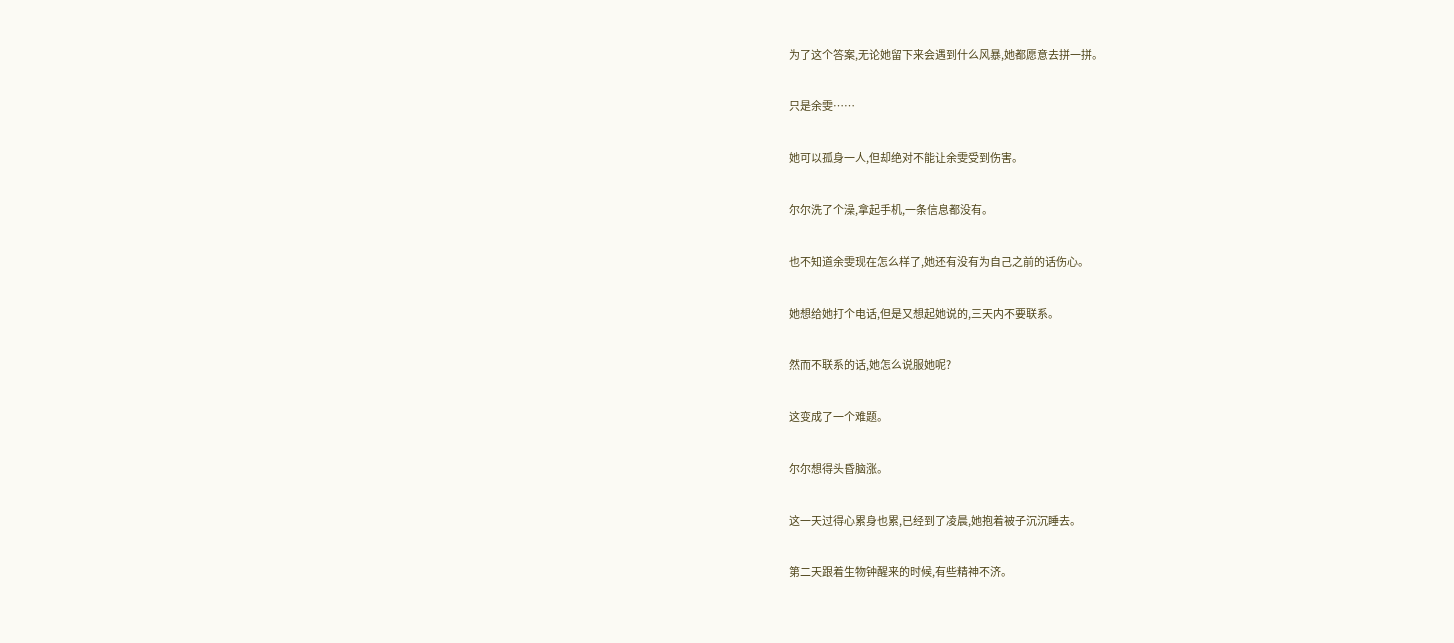为了这个答案,无论她留下来会遇到什么风暴,她都愿意去拼一拼。

只是余雯……

她可以孤身一人,但却绝对不能让余雯受到伤害。

尔尔洗了个澡,拿起手机,一条信息都没有。

也不知道余雯现在怎么样了,她还有没有为自己之前的话伤心。

她想给她打个电话,但是又想起她说的,三天内不要联系。

然而不联系的话,她怎么说服她呢?

这变成了一个难题。

尔尔想得头昏脑涨。

这一天过得心累身也累,已经到了凌晨,她抱着被子沉沉睡去。

第二天跟着生物钟醒来的时候,有些精神不济。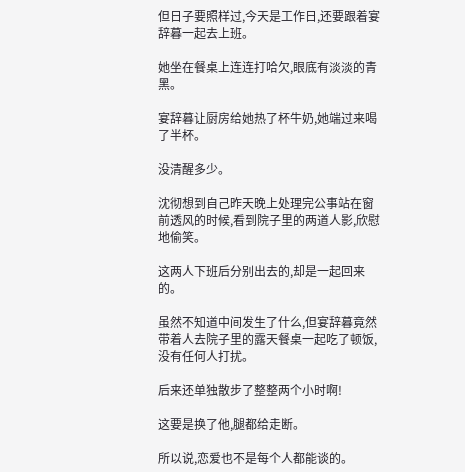但日子要照样过,今天是工作日,还要跟着宴辞暮一起去上班。

她坐在餐桌上连连打哈欠,眼底有淡淡的青黑。

宴辞暮让厨房给她热了杯牛奶,她端过来喝了半杯。

没清醒多少。

沈彻想到自己昨天晚上处理完公事站在窗前透风的时候,看到院子里的两道人影,欣慰地偷笑。

这两人下班后分别出去的,却是一起回来的。

虽然不知道中间发生了什么,但宴辞暮竟然带着人去院子里的露天餐桌一起吃了顿饭,没有任何人打扰。

后来还单独散步了整整两个小时啊!

这要是换了他,腿都给走断。

所以说,恋爱也不是每个人都能谈的。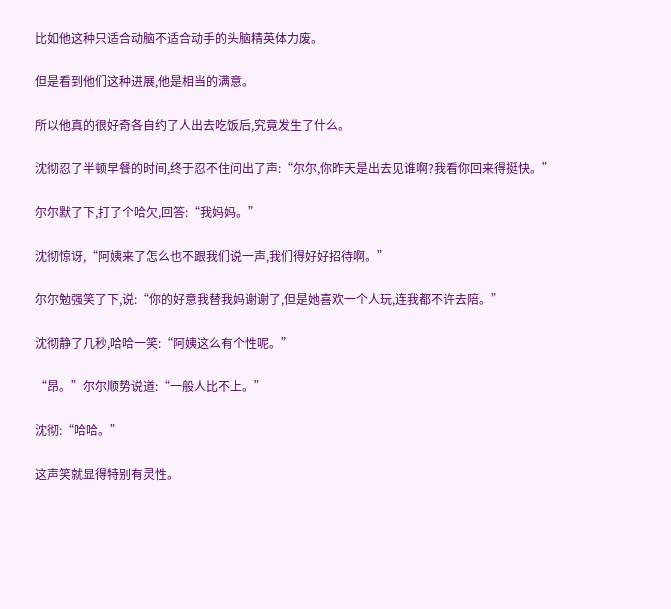比如他这种只适合动脑不适合动手的头脑精英体力废。

但是看到他们这种进展,他是相当的满意。

所以他真的很好奇各自约了人出去吃饭后,究竟发生了什么。

沈彻忍了半顿早餐的时间,终于忍不住问出了声:“尔尔,你昨天是出去见谁啊?我看你回来得挺快。”

尔尔默了下,打了个哈欠,回答:“我妈妈。”

沈彻惊讶,“阿姨来了怎么也不跟我们说一声,我们得好好招待啊。”

尔尔勉强笑了下,说:“你的好意我替我妈谢谢了,但是她喜欢一个人玩,连我都不许去陪。”

沈彻静了几秒,哈哈一笑:“阿姨这么有个性呢。”

“昂。”尔尔顺势说道:“一般人比不上。”

沈彻:“哈哈。”

这声笑就显得特别有灵性。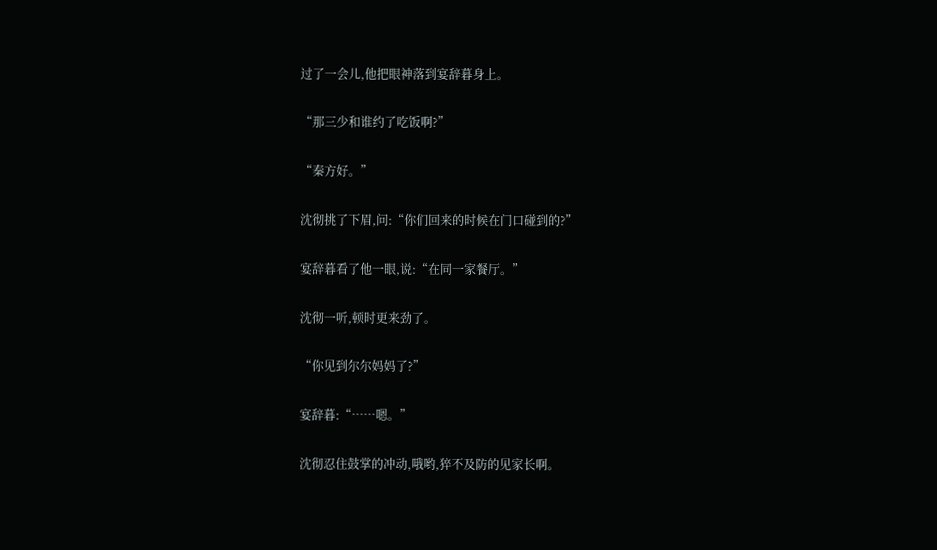过了一会儿,他把眼神落到宴辞暮身上。

“那三少和谁约了吃饭啊?”

“秦方好。”

沈彻挑了下眉,问:“你们回来的时候在门口碰到的?”

宴辞暮看了他一眼,说:“在同一家餐厅。”

沈彻一听,顿时更来劲了。

“你见到尔尔妈妈了?”

宴辞暮:“……嗯。”

沈彻忍住鼓掌的冲动,哦哟,猝不及防的见家长啊。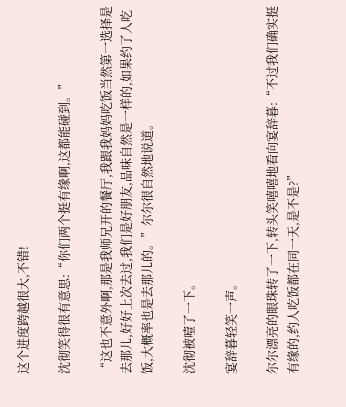这个进度跨越很大,不错!

沈彻笑得很有意思:“你们两个挺有缘啊,这都能碰到。”

“这也不意外啊,那是我师兄开的餐厅,我跟我妈妈吃饭当然第一选择是去那儿,好好上次去过,我们是好朋友,品味自然是一样的,如果约了人吃饭,大概率也是去那儿的。”尔尔很自然地说道。

沈彻被噎了一下。

宴辞暮轻笑一声。

尔尔漂亮的眼珠转了一下,转头笑嘻嘻地看向宴辞暮:“不过我们确实挺有缘的,约人吃饭都在同一天,是不是?”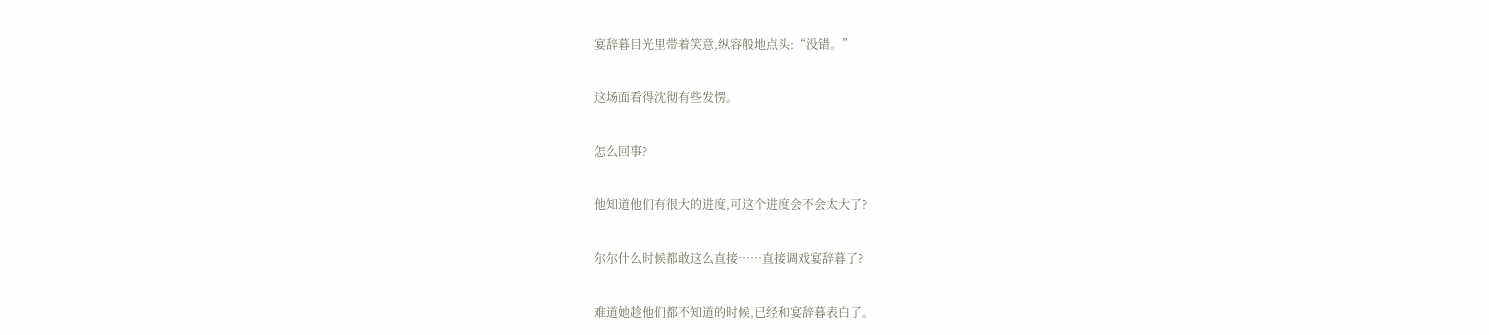宴辞暮目光里带着笑意,纵容般地点头:“没错。”

这场面看得沈彻有些发愣。

怎么回事?

他知道他们有很大的进度,可这个进度会不会太大了?

尔尔什么时候都敢这么直接……直接调戏宴辞暮了?

难道她趁他们都不知道的时候,已经和宴辞暮表白了。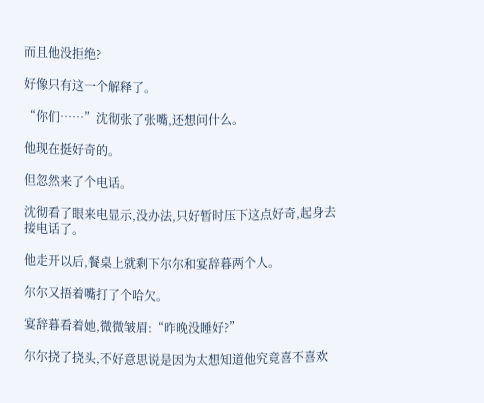而且他没拒绝?

好像只有这一个解释了。

“你们……”沈彻张了张嘴,还想问什么。

他现在挺好奇的。

但忽然来了个电话。

沈彻看了眼来电显示,没办法,只好暂时压下这点好奇,起身去接电话了。

他走开以后,餐桌上就剩下尔尔和宴辞暮两个人。

尔尔又捂着嘴打了个哈欠。

宴辞暮看着她,微微皱眉:“昨晚没睡好?”

尔尔挠了挠头,不好意思说是因为太想知道他究竟喜不喜欢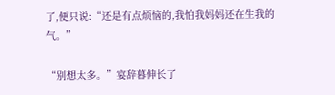了,便只说:“还是有点烦恼的,我怕我妈妈还在生我的气。”

“别想太多。”宴辞暮伸长了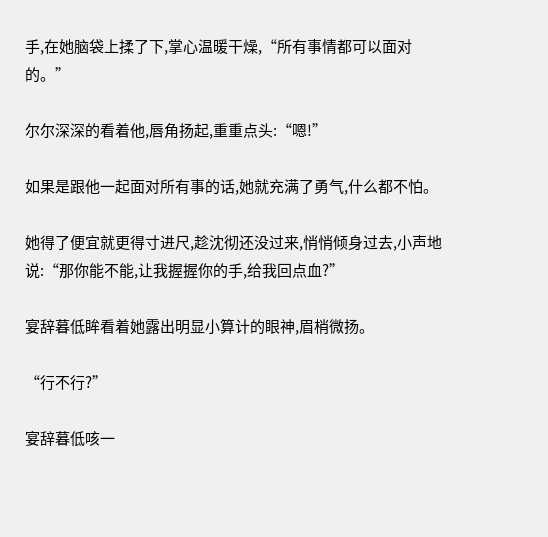手,在她脑袋上揉了下,掌心温暖干燥,“所有事情都可以面对的。”

尔尔深深的看着他,唇角扬起,重重点头:“嗯!”

如果是跟他一起面对所有事的话,她就充满了勇气,什么都不怕。

她得了便宜就更得寸进尺,趁沈彻还没过来,悄悄倾身过去,小声地说:“那你能不能,让我握握你的手,给我回点血?”

宴辞暮低眸看着她露出明显小算计的眼神,眉梢微扬。

“行不行?”

宴辞暮低咳一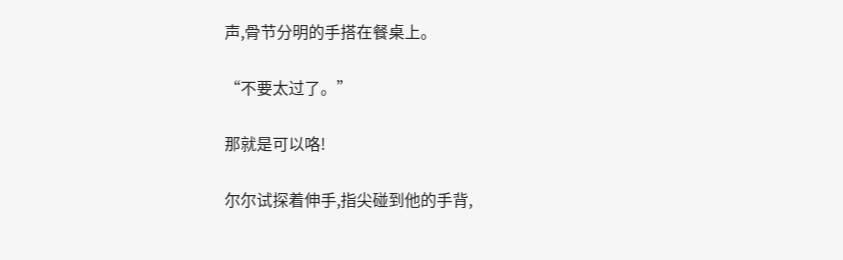声,骨节分明的手搭在餐桌上。

“不要太过了。”

那就是可以咯!

尔尔试探着伸手,指尖碰到他的手背,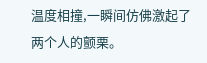温度相撞,一瞬间仿佛激起了两个人的颤栗。